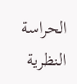الحراسة النظرية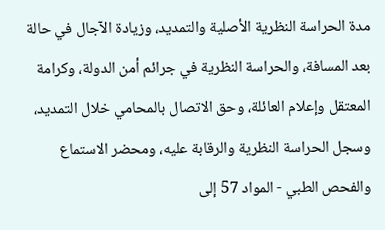مدة الحراسة النظرية الأصلية والتمديد، وزيادة الآجال في حالة بعد المسافة، والحراسة النظرية في جرائم أمن الدولة، وكرامة المعتقل وإعلام العائلة، وحق الاتصال بالمحامي خلال التمديد، وسجل الحراسة النظرية والرقابة عليه، ومحضر الاستماع والفحص الطبي - المواد 57 إلى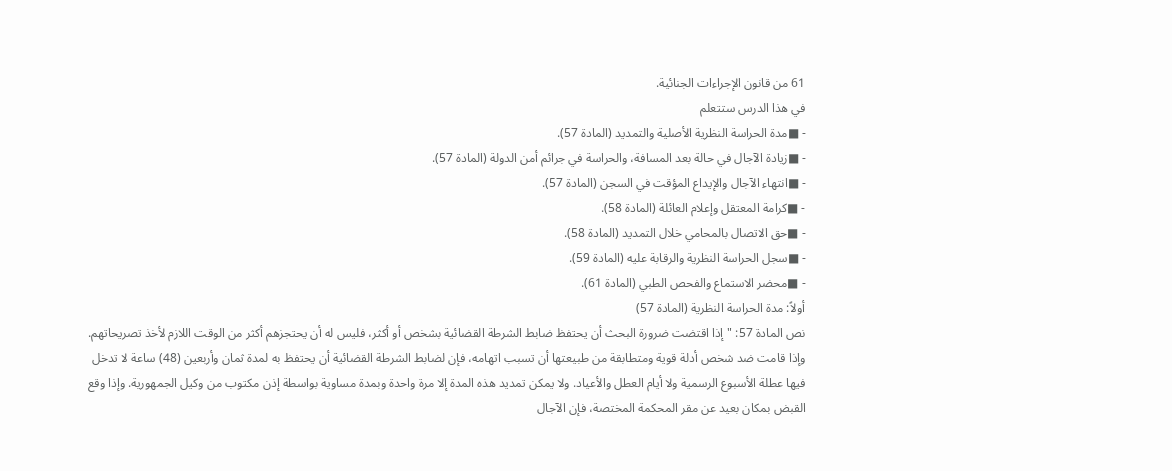61 من قانون الإجراءات الجنائية.
في هذا الدرس ستتعلم
- ■مدة الحراسة النظرية الأصلية والتمديد (المادة 57).
- ■زيادة الآجال في حالة بعد المسافة، والحراسة في جرائم أمن الدولة (المادة 57).
- ■انتهاء الآجال والإيداع المؤقت في السجن (المادة 57).
- ■كرامة المعتقل وإعلام العائلة (المادة 58).
- ■حق الاتصال بالمحامي خلال التمديد (المادة 58).
- ■سجل الحراسة النظرية والرقابة عليه (المادة 59).
- ■محضر الاستماع والفحص الطبي (المادة 61).
أولاً: مدة الحراسة النظرية (المادة 57)
نص المادة 57: "إذا اقتضت ضرورة البحث أن يحتفظ ضابط الشرطة القضائية بشخص أو أكثر، فليس له أن يحتجزهم أكثر من الوقت اللازم لأخذ تصريحاتهم. وإذا قامت ضد شخص أدلة قوية ومتطابقة من طبيعتها أن تسبب اتهامه، فإن لضابط الشرطة القضائية أن يحتفظ به لمدة ثمان وأربعين (48) ساعة لا تدخل فيها عطلة الأسبوع الرسمية ولا أيام العطل والأعياد. ولا يمكن تمديد هذه المدة إلا مرة واحدة وبمدة مساوية بواسطة إذن مكتوب من وكيل الجمهورية. وإذا وقع القبض بمكان بعيد عن مقر المحكمة المختصة، فإن الآجال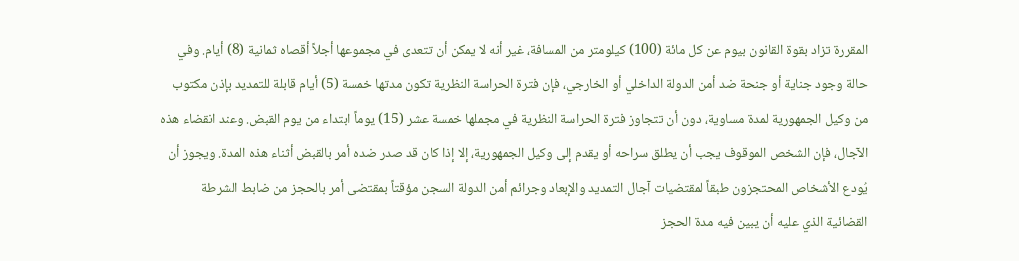المقررة تزاد بقوة القانون بيوم عن كل مائة (100) كيلومتر من المسافة، غير أنه لا يمكن أن تتعدى في مجموعها أجلاً أقصاه ثمانية (8) أيام. وفي حالة وجود جناية أو جنحة ضد أمن الدولة الداخلي أو الخارجي، فإن فترة الحراسة النظرية تكون مدتها خمسة (5) أيام قابلة للتمديد بإذن مكتوب من وكيل الجمهورية لمدة مساوية، دون أن تتجاوز فترة الحراسة النظرية في مجملها خمسة عشر (15) يوماً ابتداء من يوم القبض. وعند انقضاء هذه الآجال، فإن الشخص الموقوف يجب أن يطلق سراحه أو يقدم إلى وكيل الجمهورية، إلا إذا كان قد صدر ضده أمر بالقبض أثناء هذه المدة. ويجوز أن يُودع الأشخاص المحتجزون طبقاً لمقتضيات آجال التمديد والإبعاد وجرائم أمن الدولة السجن مؤقتاً بمقتضى أمر بالحجز من ضابط الشرطة القضائية الذي عليه أن يبين فيه مدة الحجز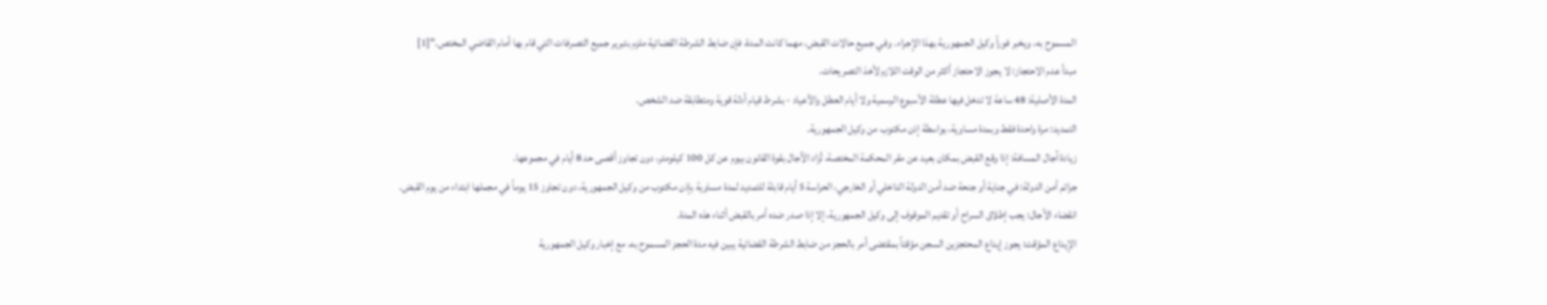المسموح به، ويخبر فوراً وكيل الجمهورية بهذا الإجراء. وفي جميع حالات القبض، مهما كانت المدة، فإن ضابط الشرطة القضائية ملزم بتبرير جميع التصرفات التي قام بها أمام القاضي المختص."[1]
مبدأ عدم الاحتجاز: لا يجوز الاحتجاز أكثر من الوقت اللازم لأخذ التصريحات.
المدة الأصلية: 48 ساعة لا تدخل فيها عطلة الأسبوع الرسمية ولا أيام العطل والأعياد - بشرط قيام أدلة قوية ومتطابقة ضد الشخص.
التمديد: مرة واحدة فقط وبمدة مساوية، بواسطة إذن مكتوب من وكيل الجمهورية.
زيادة آجال المسافة: إذا وقع القبض بمكان بعيد عن مقر المحكمة المختصة، تُزاد الآجال بقوة القانون بيوم عن كل 100 كيلومتر، دون تجاوز أقصى حد 8 أيام في مجموعها.
جرائم أمن الدولة: في جناية أو جنحة ضد أمن الدولة الداخلي أو الخارجي، الحراسة 5 أيام قابلة للتمديد لمدة مساوية بإذن مكتوب من وكيل الجمهورية، دون تجاوز 15 يوماً في مجملها ابتداء من يوم القبض.
انقضاء الآجال: يجب إطلاق السراح أو تقديم الموقوف إلى وكيل الجمهورية، إلا إذا صدر ضده أمر بالقبض أثناء هذه المدة.
الإيداع المؤقت: يجوز إيداع المحتجزين السجن مؤقتاً بمقتضى أمر بالحجز من ضابط الشرطة القضائية يبين فيه مدة الحجز المسموح به، مع إخبار وكيل الجمهورية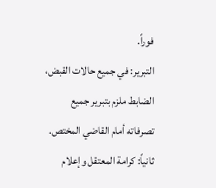فوراً.
التبرير: في جميع حالات القبض، الضابط ملزم بتبرير جميع تصرفاته أمام القاضي المختص.
ثانياً: كرامة المعتقل وإعلام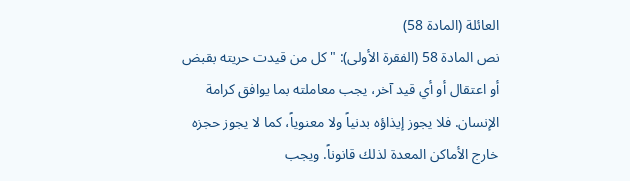العائلة (المادة 58)
نص المادة 58 (الفقرة الأولى): "كل من قيدت حريته بقبض أو اعتقال أو أي قيد آخر، يجب معاملته بما يوافق كرامة الإنسان. فلا يجوز إيذاؤه بدنياً ولا معنوياً، كما لا يجوز حجزه خارج الأماكن المعدة لذلك قانوناً. ويجب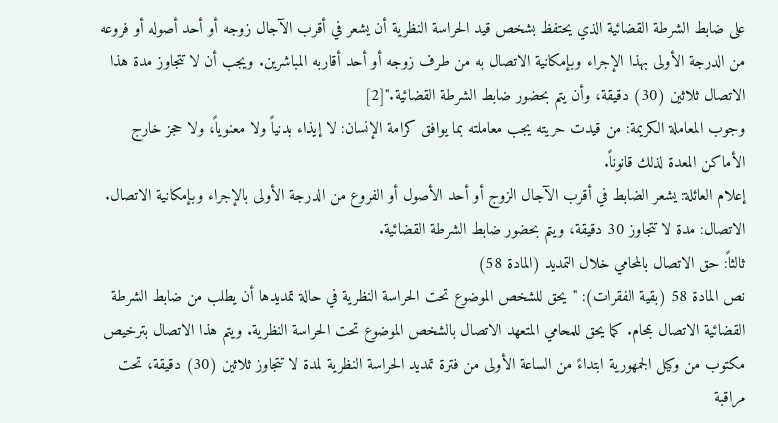على ضابط الشرطة القضائية الذي يحتفظ بشخص قيد الحراسة النظرية أن يشعر في أقرب الآجال زوجه أو أحد أصوله أو فروعه من الدرجة الأولى بهذا الإجراء وبإمكانية الاتصال به من طرف زوجه أو أحد أقاربه المباشرين. ويجب أن لا تتجاوز مدة هذا الاتصال ثلاثين (30) دقيقة، وأن يتم بحضور ضابط الشرطة القضائية."[2]
وجوب المعاملة الكريمة: من قيدت حريته يجب معاملته بما يوافق كرامة الإنسان: لا إيذاء بدنياً ولا معنوياً، ولا حجز خارج الأماكن المعدة لذلك قانوناً.
إعلام العائلة: يشعر الضابط في أقرب الآجال الزوج أو أحد الأصول أو الفروع من الدرجة الأولى بالإجراء وبإمكانية الاتصال.
الاتصال: مدة لا تتجاوز 30 دقيقة، ويتم بحضور ضابط الشرطة القضائية.
ثالثاً: حق الاتصال بالمحامي خلال التمديد (المادة 58)
نص المادة 58 (بقية الفقرات): "يحق للشخص الموضوع تحت الحراسة النظرية في حالة تمديدها أن يطلب من ضابط الشرطة القضائية الاتصال بمحام. كما يحق للمحامي المتعهد الاتصال بالشخص الموضوع تحت الحراسة النظرية. ويتم هذا الاتصال بترخيص مكتوب من وكيل الجمهورية ابتداءً من الساعة الأولى من فترة تمديد الحراسة النظرية لمدة لا تتجاوز ثلاثين (30) دقيقة، تحت مراقبة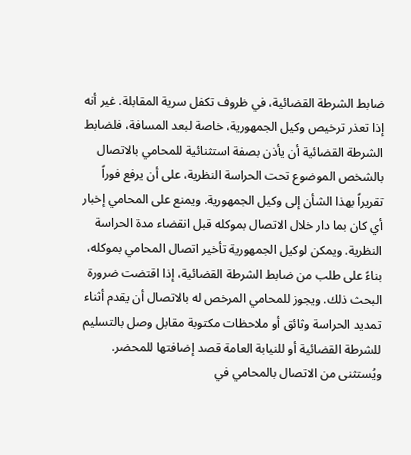ضابط الشرطة القضائية، في ظروف تكفل سرية المقابلة. غير أنه إذا تعذر ترخيص وكيل الجمهورية، خاصة لبعد المسافة، فلضابط الشرطة القضائية أن يأذن بصفة استثنائية للمحامي بالاتصال بالشخص الموضوع تحت الحراسة النظرية، على أن يرفع فوراً تقريراً بهذا الشأن إلى وكيل الجمهورية. ويمنع على المحامي إخبار أي كان بما دار خلال الاتصال بموكله قبل انقضاء مدة الحراسة النظرية. ويمكن لوكيل الجمهورية تأخير اتصال المحامي بموكله، بناءً على طلب من ضابط الشرطة القضائية، إذا اقتضت ضرورة البحث ذلك. ويجوز للمحامي المرخص له بالاتصال أن يقدم أثناء تمديد الحراسة وثائق أو ملاحظات مكتوبة مقابل وصل بالتسليم للشرطة القضائية أو للنيابة العامة قصد إضافتها للمحضر. ويُستثنى من الاتصال بالمحامي في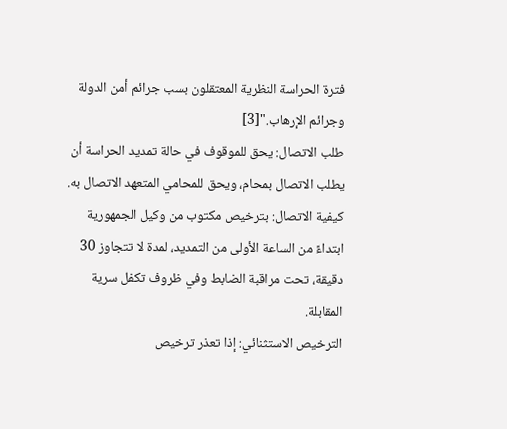فترة الحراسة النظرية المعتقلون بسب جرائم أمن الدولة وجرائم الإرهاب."[3]
طلب الاتصال: يحق للموقوف في حالة تمديد الحراسة أن يطلب الاتصال بمحام، ويحق للمحامي المتعهد الاتصال به.
كيفية الاتصال: بترخيص مكتوب من وكيل الجمهورية ابتداءً من الساعة الأولى من التمديد، لمدة لا تتجاوز 30 دقيقة، تحت مراقبة الضابط وفي ظروف تكفل سرية المقابلة.
الترخيص الاستثنائي: إذا تعذر ترخيص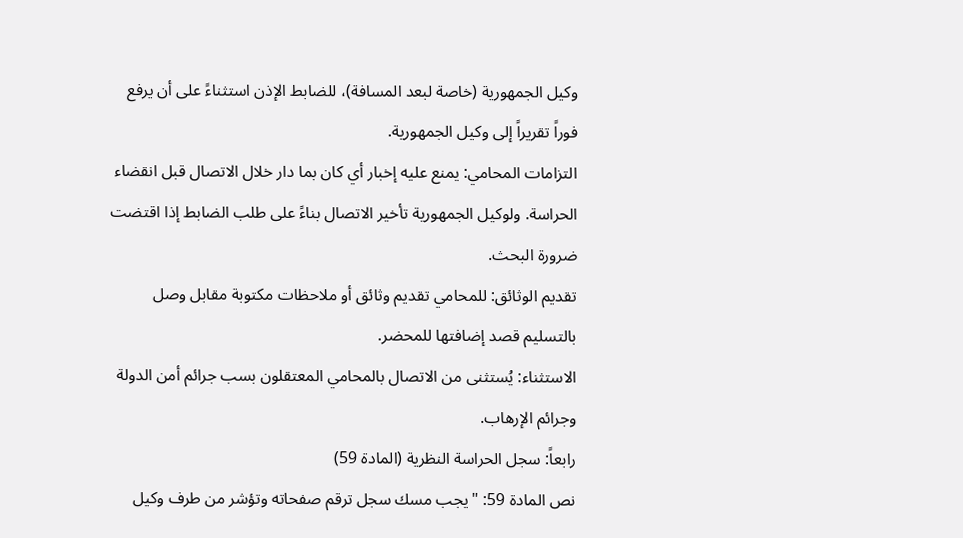وكيل الجمهورية (خاصة لبعد المسافة)، للضابط الإذن استثناءً على أن يرفع فوراً تقريراً إلى وكيل الجمهورية.
التزامات المحامي: يمنع عليه إخبار أي كان بما دار خلال الاتصال قبل انقضاء الحراسة. ولوكيل الجمهورية تأخير الاتصال بناءً على طلب الضابط إذا اقتضت ضرورة البحث.
تقديم الوثائق: للمحامي تقديم وثائق أو ملاحظات مكتوبة مقابل وصل بالتسليم قصد إضافتها للمحضر.
الاستثناء: يُستثنى من الاتصال بالمحامي المعتقلون بسب جرائم أمن الدولة وجرائم الإرهاب.
رابعاً: سجل الحراسة النظرية (المادة 59)
نص المادة 59: "يجب مسك سجل ترقم صفحاته وتؤشر من طرف وكيل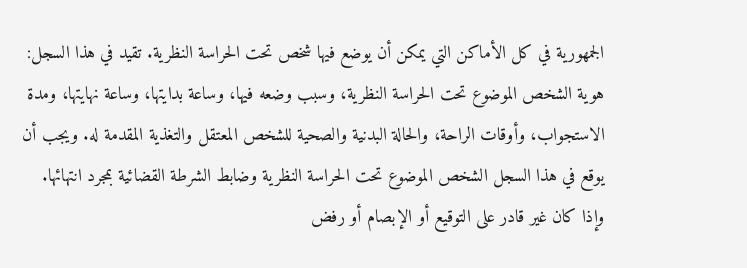الجمهورية في كل الأماكن التي يمكن أن يوضع فيها شخص تحت الحراسة النظرية. تقيد في هذا السجل: هوية الشخص الموضوع تحت الحراسة النظرية، وسبب وضعه فيها، وساعة بدايتها، وساعة نهايتها، ومدة الاستجواب، وأوقات الراحة، والحالة البدنية والصحية للشخص المعتقل والتغذية المقدمة له. ويجب أن يوقع في هذا السجل الشخص الموضوع تحت الحراسة النظرية وضابط الشرطة القضائية بمجرد انتهائها. وإذا كان غير قادر على التوقيع أو الإبصام أو رفض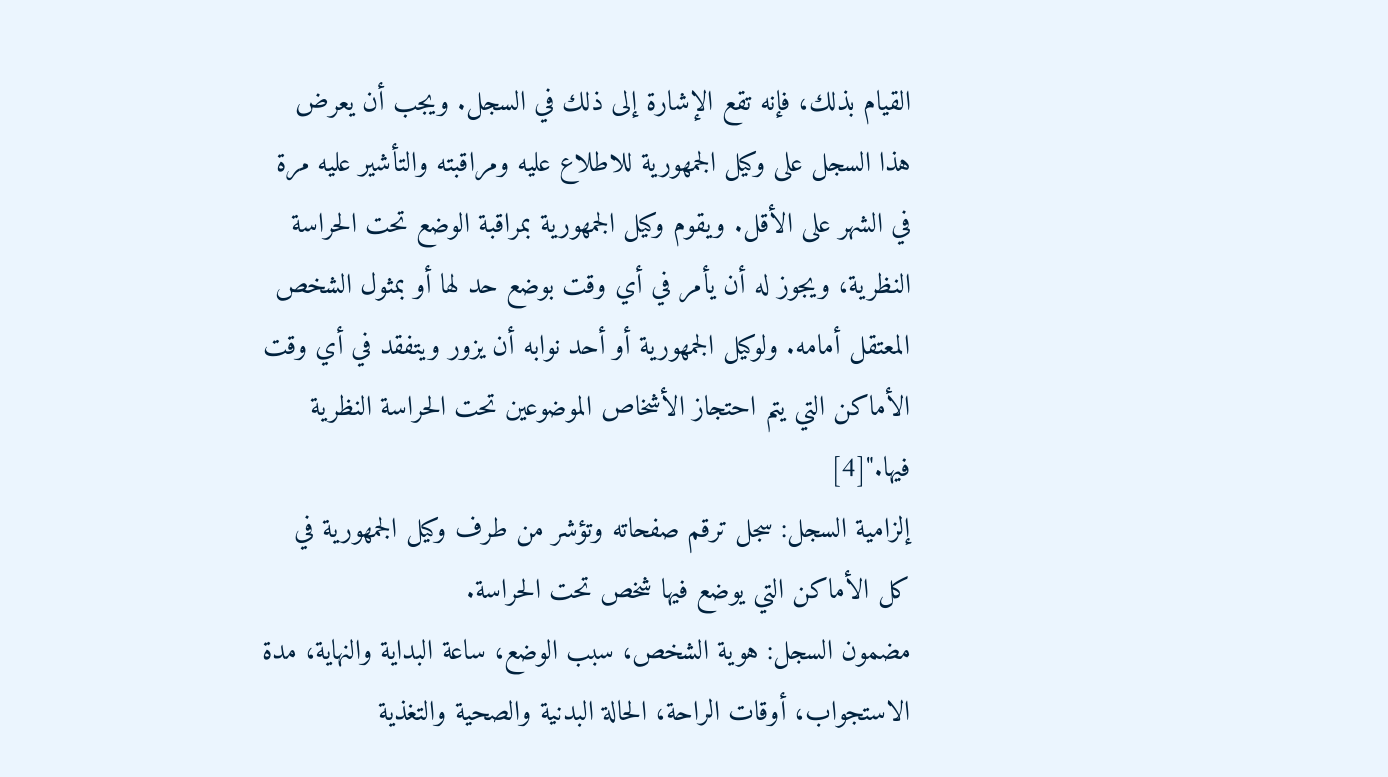القيام بذلك، فإنه تقع الإشارة إلى ذلك في السجل. ويجب أن يعرض هذا السجل على وكيل الجمهورية للاطلاع عليه ومراقبته والتأشير عليه مرة في الشهر على الأقل. ويقوم وكيل الجمهورية بمراقبة الوضع تحت الحراسة النظرية، ويجوز له أن يأمر في أي وقت بوضع حد لها أو بمثول الشخص المعتقل أمامه. ولوكيل الجمهورية أو أحد نوابه أن يزور ويتفقد في أي وقت الأماكن التي يتم احتجاز الأشخاص الموضوعين تحت الحراسة النظرية فيها."[4]
إلزامية السجل: سجل ترقم صفحاته وتؤشر من طرف وكيل الجمهورية في كل الأماكن التي يوضع فيها شخص تحت الحراسة.
مضمون السجل: هوية الشخص، سبب الوضع، ساعة البداية والنهاية، مدة الاستجواب، أوقات الراحة، الحالة البدنية والصحية والتغذية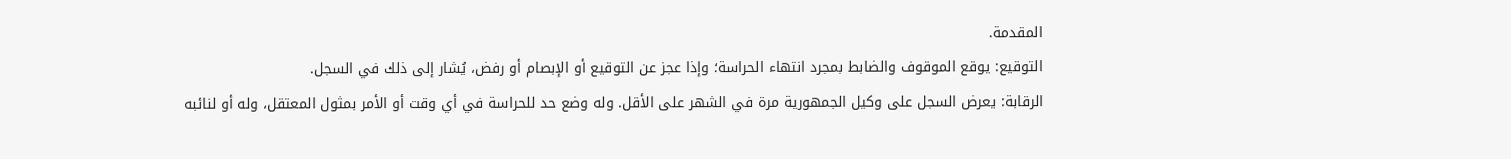المقدمة.
التوقيع: يوقع الموقوف والضابط بمجرد انتهاء الحراسة؛ وإذا عجز عن التوقيع أو الإبصام أو رفض، يُشار إلى ذلك في السجل.
الرقابة: يعرض السجل على وكيل الجمهورية مرة في الشهر على الأقل. وله وضع حد للحراسة في أي وقت أو الأمر بمثول المعتقل، وله أو لنائبه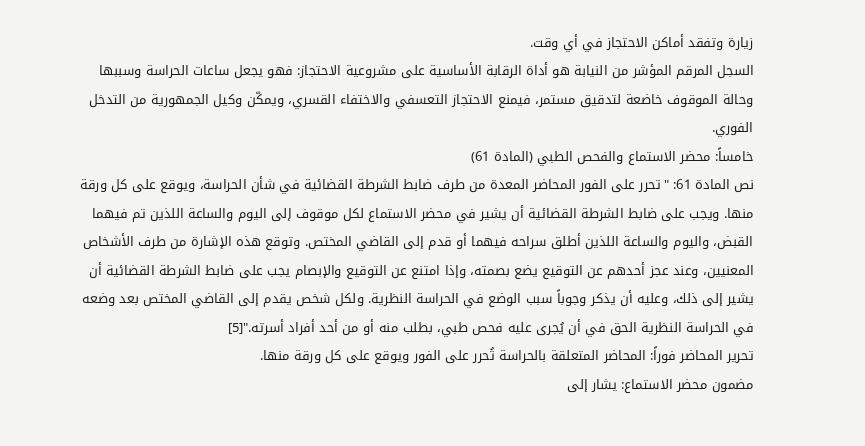زيارة وتفقد أماكن الاحتجاز في أي وقت.
السجل المرقم المؤشر من النيابة هو أداة الرقابة الأساسية على مشروعية الاحتجاز: فهو يجعل ساعات الحراسة وسببها وحالة الموقوف خاضعة لتدقيق مستمر، فيمنع الاحتجاز التعسفي والاختفاء القسري، ويمكّن وكيل الجمهورية من التدخل الفوري.
خامساً: محضر الاستماع والفحص الطبي (المادة 61)
نص المادة 61: "تحرر على الفور المحاضر المعدة من طرف ضابط الشرطة القضائية في شأن الحراسة، ويوقع على كل ورقة منها. ويجب على ضابط الشرطة القضائية أن يشير في محضر الاستماع لكل موقوف إلى اليوم والساعة اللذين تم فيهما القبض، واليوم والساعة اللذين أطلق سراحه فيهما أو قدم إلى القاضي المختص. وتوقع هذه الإشارة من طرف الأشخاص المعنيين، وعند عجز أحدهم عن التوقيع يضع بصمته، وإذا امتنع عن التوقيع والإبصام يجب على ضابط الشرطة القضائية أن يشير إلى ذلك، وعليه أن يذكر وجوباً سبب الوضع في الحراسة النظرية. ولكل شخص يقدم إلى القاضي المختص بعد وضعه في الحراسة النظرية الحق في أن يُجرى عليه فحص طبي، بطلب منه أو من أحد أفراد أسرته."[5]
تحرير المحاضر فوراً: المحاضر المتعلقة بالحراسة تُحرر على الفور ويوقع على كل ورقة منها.
مضمون محضر الاستماع: يشار إلى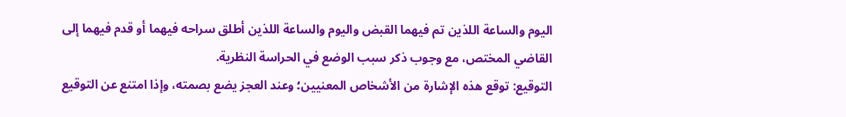اليوم والساعة اللذين تم فيهما القبض واليوم والساعة اللذين أطلق سراحه فيهما أو قدم فيهما إلى القاضي المختص، مع وجوب ذكر سبب الوضع في الحراسة النظرية.
التوقيع: توقع هذه الإشارة من الأشخاص المعنيين؛ وعند العجز يضع بصمته، وإذا امتنع عن التوقيع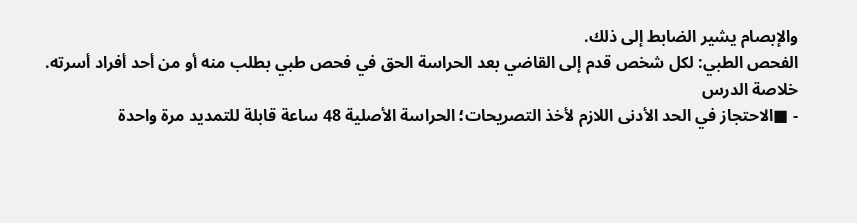والإبصام يشير الضابط إلى ذلك.
الفحص الطبي: لكل شخص قدم إلى القاضي بعد الحراسة الحق في فحص طبي بطلب منه أو من أحد أفراد أسرته.
خلاصة الدرس
- ■الاحتجاز في الحد الأدنى اللازم لأخذ التصريحات؛ الحراسة الأصلية 48 ساعة قابلة للتمديد مرة واحدة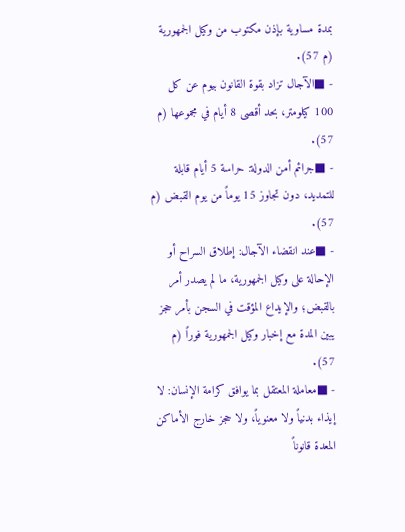بمدة مساوية بإذن مكتوب من وكيل الجمهورية (م 57).
- ■الآجال تزاد بقوة القانون بيوم عن كل 100 كيلومتر، بحد أقصى 8 أيام في مجموعها (م 57).
- ■جرائم أمن الدولة: حراسة 5 أيام قابلة للتمديد، دون تجاوز 15 يوماً من يوم القبض (م 57).
- ■عند انقضاء الآجال: إطلاق السراح أو الإحالة على وكيل الجمهورية، ما لم يصدر أمر بالقبض؛ والإيداع المؤقت في السجن بأمر حجز يبين المدة مع إخبار وكيل الجمهورية فوراً (م 57).
- ■معاملة المعتقل بما يوافق كرامة الإنسان: لا إيذاء بدنياً ولا معنوياً، ولا حجز خارج الأماكن المعدة قانوناً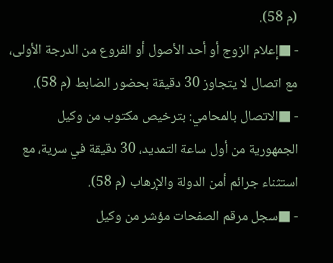(م 58).
- ■إعلام الزوج أو أحد الأصول أو الفروع من الدرجة الأولى، مع اتصال لا يتجاوز 30 دقيقة بحضور الضابط (م 58).
- ■الاتصال بالمحامي: بترخيص مكتوب من وكيل الجمهورية من أول ساعة التمديد، 30 دقيقة في سرية، مع استثناء جرائم أمن الدولة والإرهاب (م 58).
- ■سجل مرقم الصفحات مؤشر من وكيل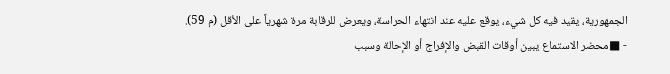الجمهورية، يقيد فيه كل شيء، يوقع عليه عند انتهاء الحراسة، ويعرض للرقابة مرة شهرياً على الأقل (م 59).
- ■محضر الاستماع يبين أوقات القبض والإفراج أو الإحالة وسبب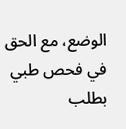الوضع، مع الحق في فحص طبي بطلب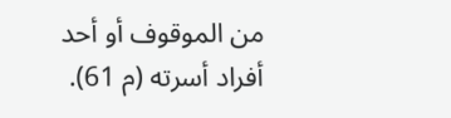من الموقوف أو أحد أفراد أسرته (م 61).